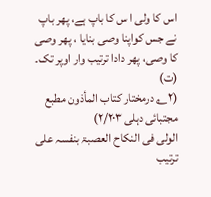اس کا ولی ا س کا باپ ہے، پھر باپ نے جس کواپنا وصی بنایا ، پھر وصی کا وصی، پھر دادا ترتیب وار اوپر تک۔ (ت)
(۲؎ درمختار کتاب المأذون مطبع مجتبائی دہلی ۲/۲۰۳)
الولی فی النکاح العصبۃ بنفسہ علی ترتیب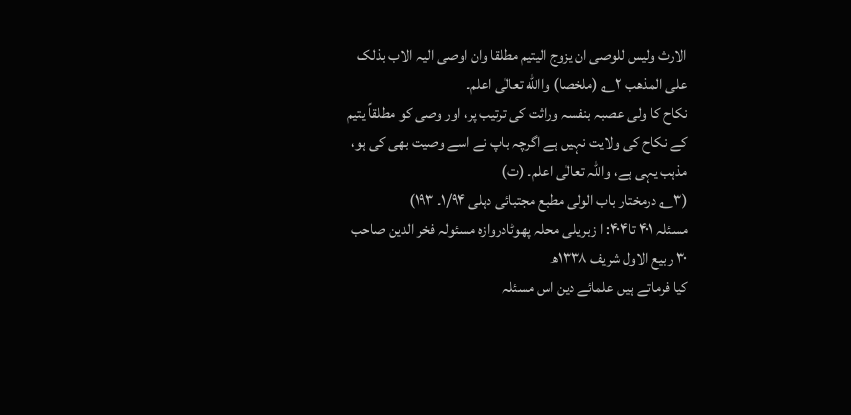الارث ولیس للوصی ان یزوج الیتیم مطلقا وان اوصی الیہ الاب بذلک علی المذھب ۲؎ (ملخصا) واالله تعالٰی اعلم۔
نکاح کا ولی عصبہ بنفسہ وراثت کی ترتیب پر، اور وصی کو مطلقاً یتیم کے نکاح کی ولایت نہیں ہے اگرچہ باپ نے اسے وصیت بھی کی ہو، مذہب یہی ہے، واللہ تعالٰی اعلم۔ (ت)
(۳؎ درمختار باب الولی مطبع مجتبائی دہلی ۱/۹۴۔ ۱۹۳)
مسئلہ ۴۰۱ تا۴۰۴: ا زبریلی محلہ پھوٹادروازہ مسئولہ فخر الدین صاحب ۳۰ ربیع الاول شریف ۱۳۳۸ھ
کیا فرماتے ہیں علمائے دین اس مسئلہ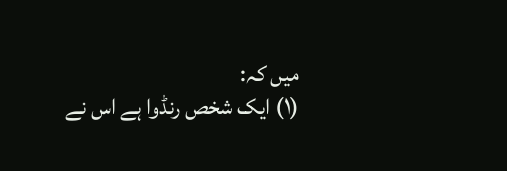میں کہ:
(۱) ایک شخص رنڈوا ہے اس نے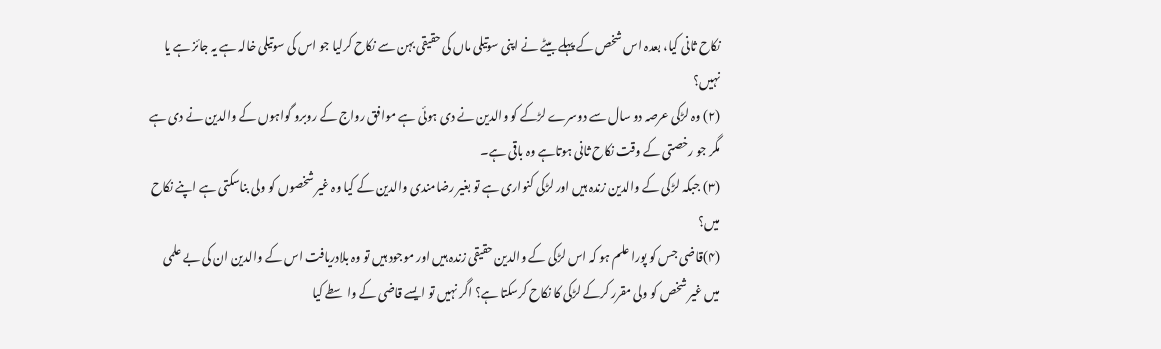نکاح ثانی کیا، بعدہ اس شخص کے پہلے بیٹے نے اپنی سوتیلی ماں کی حقیقی بہن سے نکاح کرلیا جو اس کی سوتیلی خالہ ہے یہ جائز ہے یا نہیں؟
(۲) وہ لڑکی عرصہ دو سال سے دوسرے لڑکے کو والدین نے دی ہوئی ہے موافق رواج کے روبرو گواہوں کے والدین نے دی ہے مگر جو رخصتی کے وقت نکاح ثانی ہوتاہے وہ باقی ہے۔
(۳) جبکہ لڑکی کے والدین زندہ ہیں اور لڑکی کنواری ہے تو بغیر رضامندی والدین کے کیا وہ غیر شخصوں کو ولی بناسکتی ہے اپنے نکاح میں؟
(۴)قاضی جس کو پورا علم ہو کہ اس لڑکی کے والدین حقیقی زندہ ہیں اور موجود ہیں تو وہ بلادریافت اس کے والدین ان کی بے علمی میں غیر شخص کو ولی مقرر کرکے لڑکی کا نکاح کرسکتا ہے؟ اگر نہیں تو ایسے قاضی کے واسطے کیا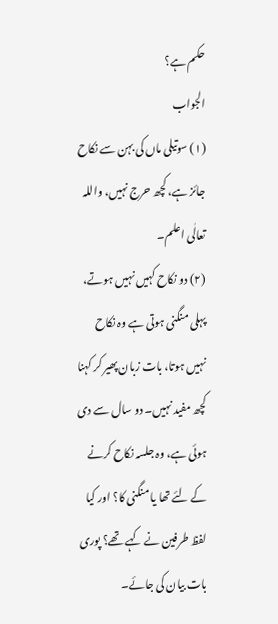حکم ہے؟
الجواب
(۱) سوتیلی ماں کی بہن سے نکاح جائز ہے، کچھ حرج نہیں، واللہ تعالٰی اعلم۔
(۲) دو نکاح کہیں نہیں ہوتے، پہلی منگنی ہوتی ہے وہ نکاح نہیں ہوتا، بات زبان پھیر کر کہنا کچھ مفید نہیں۔ دو سال سے دی ہوئی ہے، وہ جلسہ نکاح کرنے کے لئے تھا یا منگنی کا؟ اور کیا لفظ طرفین نے کہے تھے؟ پوری بات بیان کی جائے۔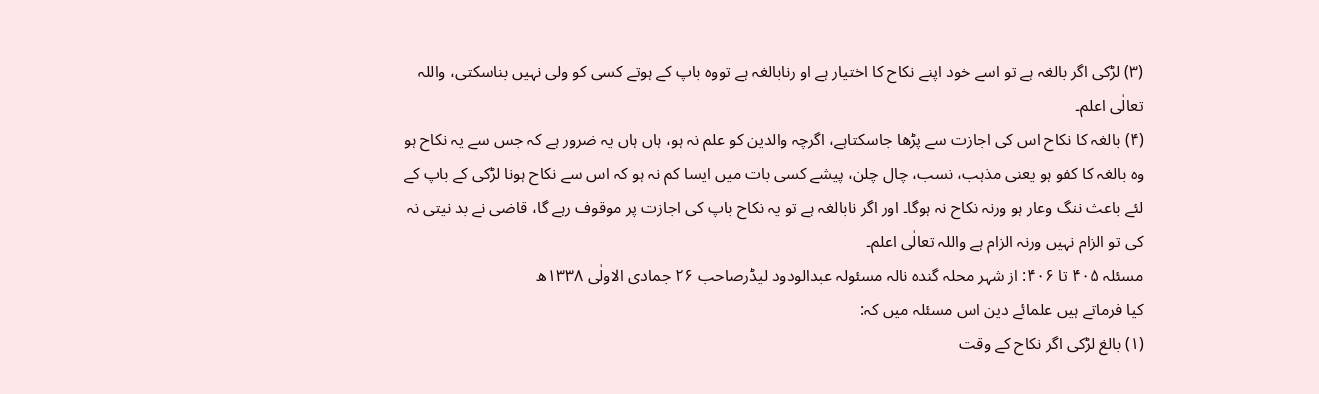(۳) لڑکی اگر بالغہ ہے تو اسے خود اپنے نکاح کا اختیار ہے او رنابالغہ ہے تووہ باپ کے ہوتے کسی کو ولی نہیں بناسکتی، واللہ تعالٰی اعلم۔
(۴) بالغہ کا نکاح اس کی اجازت سے پڑھا جاسکتاہے، اگرچہ والدین کو علم نہ ہو، ہاں ہاں یہ ضرور ہے کہ جس سے یہ نکاح ہو وہ بالغہ کا کفو ہو یعنی مذہب، نسب، چال چلن، پیشے کسی بات میں ایسا کم نہ ہو کہ اس سے نکاح ہونا لڑکی کے باپ کے لئے باعث ننگ وعار ہو ورنہ نکاح نہ ہوگا۔ اور اگر نابالغہ ہے تو یہ نکاح باپ کی اجازت پر موقوف رہے گا، قاضی نے بد نیتی نہ کی تو الزام نہیں ورنہ الزام ہے واللہ تعالٰی اعلم۔
مسئلہ ۴۰۵ تا ۴۰۶: از شہر محلہ گندہ نالہ مسئولہ عبدالودود لیڈرصاحب ۲۶ جمادی الاولٰی ۱۳۳۸ھ
کیا فرماتے ہیں علمائے دین اس مسئلہ میں کہ:
(۱) بالغ لڑکی اگر نکاح کے وقت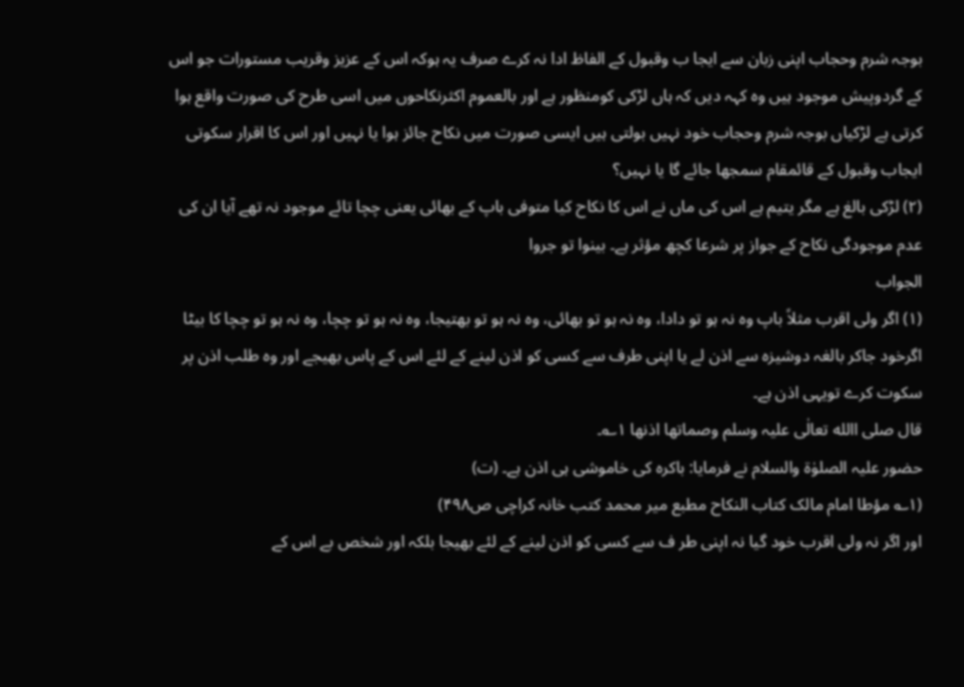بوجہ شرم وحجاب اپنی زبان سے ایجا ب وقبول کے الفاظ ادا نہ کرے صرف یہ ہوکہ اس کے عزیز وقریب مستورات جو اس کے گردوپیش موجود ہیں وہ کہہ دیں کہ ہاں لڑکی کومنظور ہے اور بالعموم اکثرنکاحوں میں اسی طرح کی صورت واقع ہوا کرتی ہے لڑکیاں بوجہ شرم وحجاب خود نہیں بولتی ہیں ایسی صورت میں نکاح جائز ہوا یا نہیں اور اس کا اقرار سکوتی ایجاب وقبول کے قائمقام سمجھا جائے گا یا نہیں؟
(۲) لڑکی بالغ ہے مگر یتیم ہے اس کی ماں نے اس کا نکاح کیا متوفی باپ کے بھائی یعنی چچا تائے موجود نہ تھے آیا ان کی عدم موجودگی نکاح کے جواز پر شرعا کچھ مؤثر ہے۔ بینوا تو جروا
الجواب
(۱) اگر ولی اقرب مثلاً باپ وہ نہ ہو تو دادا، وہ نہ ہو تو بھائی، وہ نہ ہو تو بھتیجا، وہ نہ ہو تو چچا، وہ نہ ہو تو چچا کا بیٹا اگرخود جاکر بالغہ دوشیزہ سے اذن لے یا اپنی طرف سے کسی کو اذن لینے کے لئے اس کے پاس بھیجے اور وہ طلب اذن پر سکوت کرے تویہی اذن ہے۔
قال صلی االله تعالٰی علیہ وسلم وصماتھا اذنھا ۱؎۔
حضور علیہ الصلوٰۃ والسلام نے فرمایا: باکرہ کی خاموشی ہی اذن ہے۔ (ت)
(۱؎ مؤطا امام مالک کتاب النکاح مطبع میر محمد کتب خانہ کراچی ص۴۹۸)
اور اگر نہ ولی اقرب خود گیا نہ اپنی طر ف سے کسی کو اذن لینے کے لئے بھیجا بلکہ اور شخص بے اس کے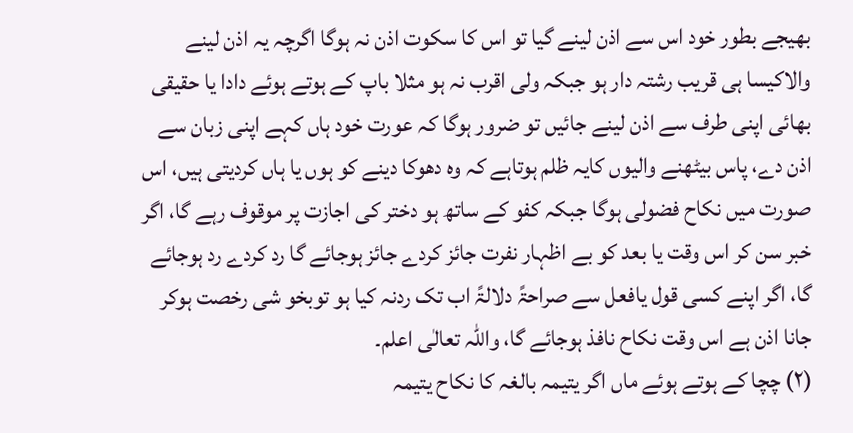بھیجے بطور خود اس سے اذن لینے گیا تو اس کا سکوت اذن نہ ہوگا اگرچہ یہ اذن لینے والاکیسا ہی قریب رشتہ دار ہو جبکہ ولی اقرب نہ ہو مثلا باپ کے ہوتے ہوئے دادا یا حقیقی بھائی اپنی طرف سے اذن لینے جائیں تو ضرور ہوگا کہ عورت خود ہاں کہے اپنی زبان سے اذن دے، پاس بیٹھنے والیوں کایہ ظلم ہوتاہے کہ وہ دھوکا دینے کو ہوں یا ہاں کردیتی ہیں، اس صورت میں نکاح فضولی ہوگا جبکہ کفو کے ساتھ ہو دختر کی اجازت پر موقوف رہے گا، اگر خبر سن کر اس وقت یا بعد کو بے اظہار نفرت جائز کردے جائز ہوجائے گا رد کردے رد ہوجائے گا، اگر اپنے کسی قول یافعل سے صراحۃً دلالۃً اب تک ردنہ کیا ہو توبخو شی رخصت ہوکر جانا اذن ہے اس وقت نکاح نافذ ہوجائے گا، واللہ تعالٰی اعلم۔
(۲) چچا کے ہوتے ہوئے ماں اگر یتیمہ بالغہ کا نکاح یتیمہ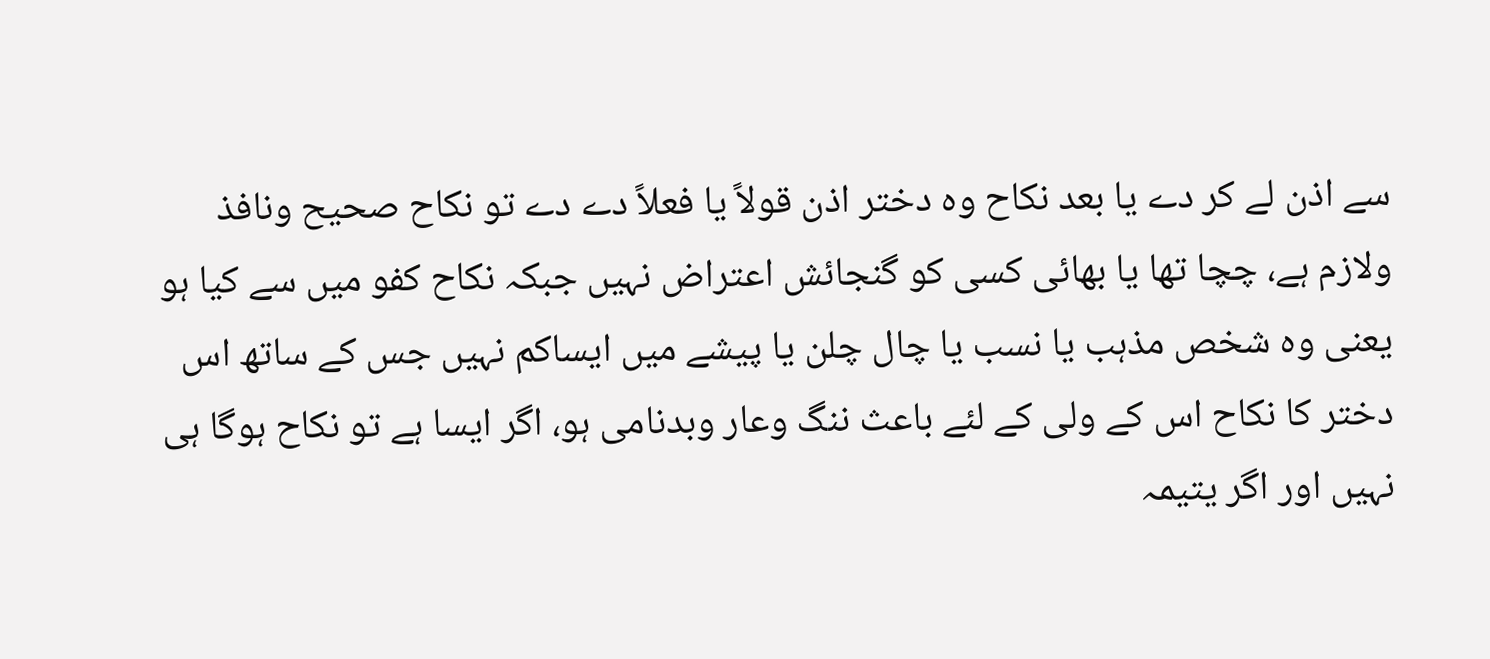سے اذن لے کر دے یا بعد نکاح وہ دختر اذن قولاً یا فعلاً دے دے تو نکاح صحیح ونافذ ولازم ہے، چچا تھا یا بھائی کسی کو گنجائش اعتراض نہیں جبکہ نکاح کفو میں سے کیا ہو یعنی وہ شخص مذہب یا نسب یا چال چلن یا پیشے میں ایساکم نہیں جس کے ساتھ اس دختر کا نکاح اس کے ولی کے لئے باعث ننگ وعار وبدنامی ہو، اگر ایسا ہے تو نکاح ہوگا ہی نہیں اور اگر یتیمہ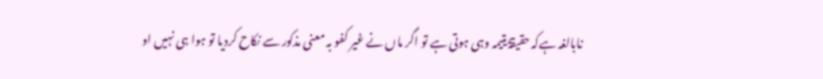نابالغہ ہےکہ حقیقۃً یتیمہ وہی ہوتی ہے تو اگر ماں نے غیر کفو بہ معنی مذکور سے نکاح کردیا تو ہوا ہی نہیں او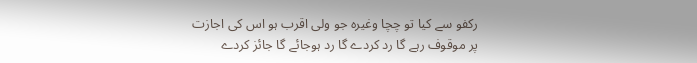رکفو سے کیا تو چچا وغیرہ جو ولی اقرب ہو اس کی اجازت پر موقوف رہے گا رد کردے گا رد ہوجائے گا جائز کردے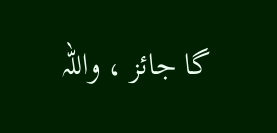گا جائز ، واللہ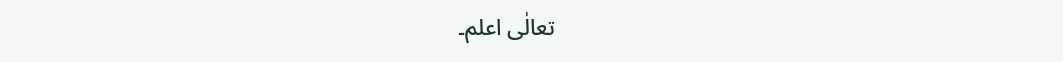تعالٰی اعلم۔